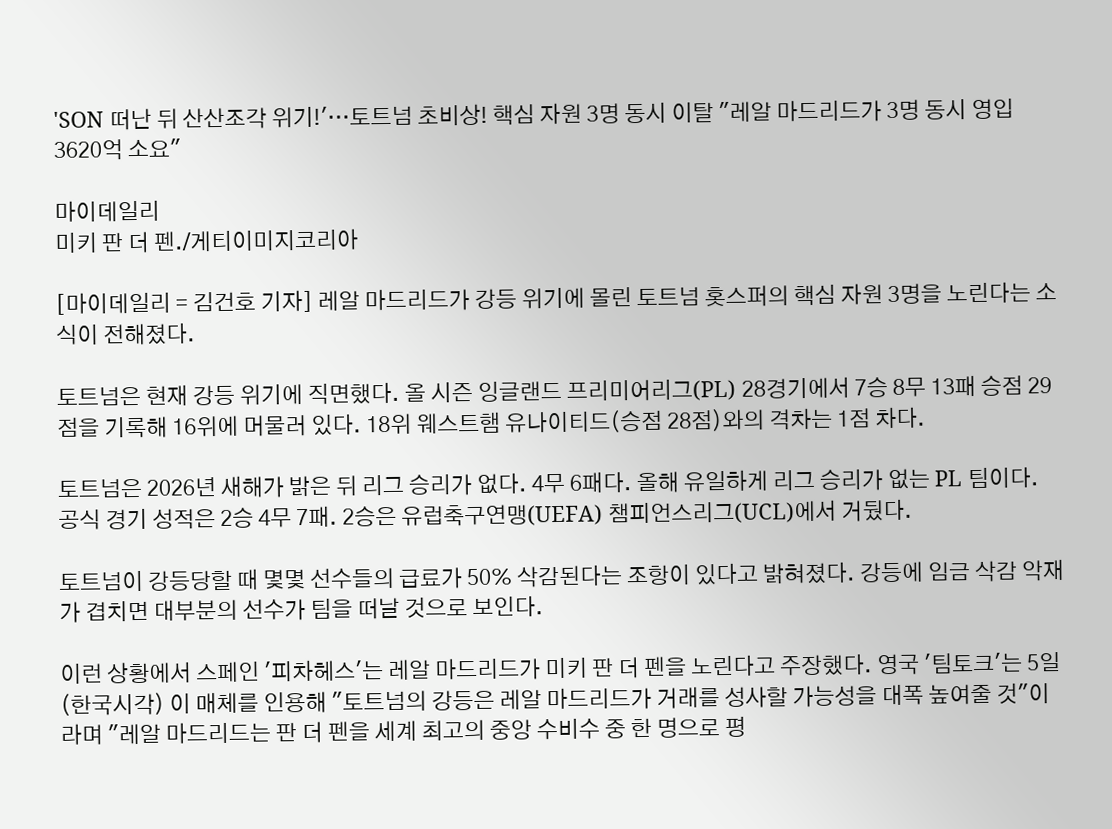'SON 떠난 뒤 산산조각 위기!'…토트넘 초비상! 핵심 자원 3명 동시 이탈 "레알 마드리드가 3명 동시 영입 3620억 소요"

마이데일리
미키 판 더 펜./게티이미지코리아

[마이데일리 = 김건호 기자] 레알 마드리드가 강등 위기에 몰린 토트넘 홋스퍼의 핵심 자원 3명을 노린다는 소식이 전해졌다.

토트넘은 현재 강등 위기에 직면했다. 올 시즌 잉글랜드 프리미어리그(PL) 28경기에서 7승 8무 13패 승점 29점을 기록해 16위에 머물러 있다. 18위 웨스트햄 유나이티드(승점 28점)와의 격차는 1점 차다.

토트넘은 2026년 새해가 밝은 뒤 리그 승리가 없다. 4무 6패다. 올해 유일하게 리그 승리가 없는 PL 팀이다. 공식 경기 성적은 2승 4무 7패. 2승은 유럽축구연맹(UEFA) 챔피언스리그(UCL)에서 거뒀다.

토트넘이 강등당할 때 몇몇 선수들의 급료가 50% 삭감된다는 조항이 있다고 밝혀졌다. 강등에 임금 삭감 악재가 겹치면 대부분의 선수가 팀을 떠날 것으로 보인다.

이런 상황에서 스페인 '피차헤스'는 레알 마드리드가 미키 판 더 펜을 노린다고 주장했다. 영국 '팀토크'는 5일(한국시각) 이 매체를 인용해 "토트넘의 강등은 레알 마드리드가 거래를 성사할 가능성을 대폭 높여줄 것"이라며 "레알 마드리드는 판 더 펜을 세계 최고의 중앙 수비수 중 한 명으로 평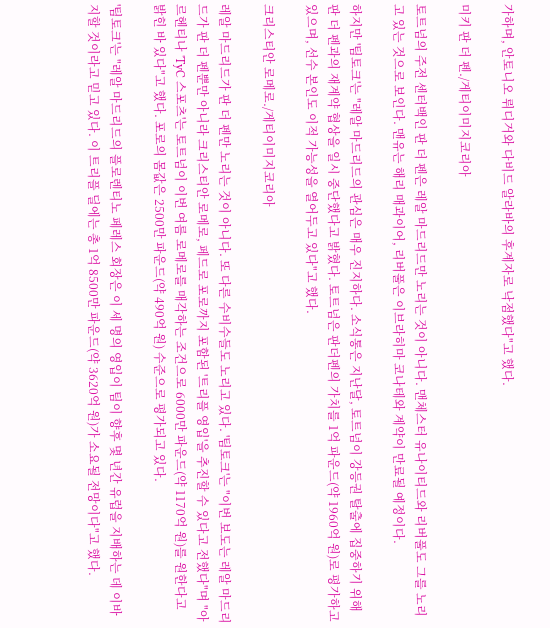가하며, 안토니오 뤼디거와 다비드 알라바의 후계자로 낙점했다"고 했다.

미키 판 더 펜./게티이미지코리아

토트넘의 주전 센터백인 판 더 펜은 레알 마드리드만 노리는 것이 아니다. 맨체스터 유나이티드와 리버풀도 그를 노리고 있는 것으로 보인다. 맨유는 해리 매과이어, 리버풀은 이브라히마 코나테와 계약이 만료될 예정이다.

하지만 '팀토크'는 "레알 마드리드의 관심은 매우 진지하다. 소식통은 지난달, 토트넘이 강등권 탈출에 집중하기 위해 판 더 펜과의 재계약 협상을 일시 중단했다고 밝혔다. 토트넘은 판더펜의 가치를 1억 파운드(약 1960억 원)로 평가하고 있으며, 선수 본인도 이적 가능성을 열어두고 있다"고 했다.

크리스티안 로메로./게티이미지코리아

레알 마드리드가 판 더 펜만 노리는 것이 아니다. 또 다른 수비수들도 노리고 있다. '팀토크'는 "이번 보도는 레알 마드리드가 판 더 펜뿐만 아니라 크리스티안 로메로, 페드로 포로까지 포함된 '트리플 영입'을 추진할 수 있다고 전했다"며 "아르헨티나 'TyC 스포츠'는 토트넘이 이번 여름 로메로를 매각하는 조건으로 6000만 파운드(약 1170억 원)를 원한다고 밝힌 바 있다"고 했다. 포로의 몸값은 2500만 파운드(약 490억 원) 수준으로 평가되고 있다.

'팀토크'는 "레알 마드리드의 플로렌티노 페레스 회장은 이 세 명의 영입이 팀이 향후 몇 년간 유럽을 지배하는 데 이바지할 것이라고 믿고 있다. 이 트리플 딜에는 총 1억 8500만 파운드(약 3620억 원)가 소요될 전망이다"고 했다.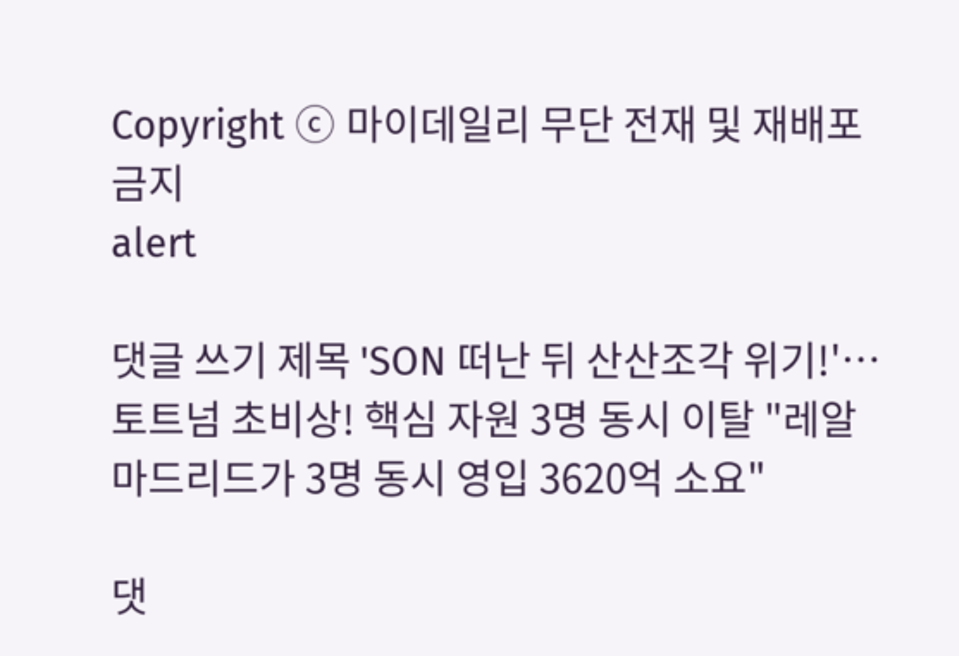Copyright ⓒ 마이데일리 무단 전재 및 재배포 금지
alert

댓글 쓰기 제목 'SON 떠난 뒤 산산조각 위기!'…토트넘 초비상! 핵심 자원 3명 동시 이탈 "레알 마드리드가 3명 동시 영입 3620억 소요"

댓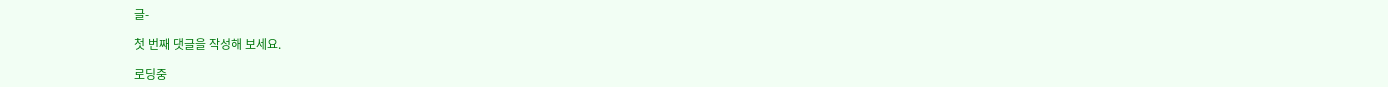글-

첫 번째 댓글을 작성해 보세요.

로딩중